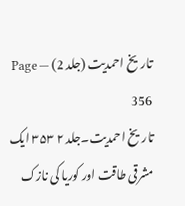تاریخ احمدیت (جلد 2) — Page 356
تاریخ احمدیت۔جلد ۲ ۳۵۳ ایک مشرقی طاقت اور کوریا کی نازک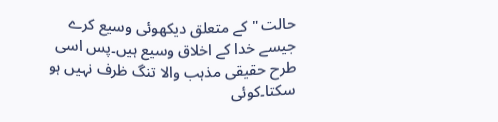حالت " کے متعلق دیکھوئی وسیع کرے جیسے خدا کے اخلاق وسیع ہیں۔پس اسی طرح حقیقی مذہب والا تنگ ظرف نہیں ہو سکتا۔کوئی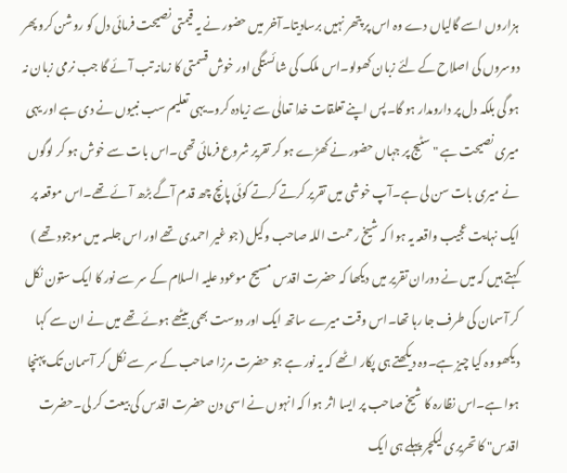ہزاروں اسے گالیاں دے وہ اس پر پتھر نہیں برسادیتا۔آخر میں حضور نے یہ قیمتی نصیحت فرمائی دل کو روشن کرو پھر دوسروں کی اصلاح کے لئے زبان کھولو۔اس ملک کی شائستگی اور خوش قسمتی کا زمانہ تب آئے گا جب نرمی زبان نہ ہو گی بلکہ دل پر دارومدار ہو گا۔پس اپنے تعلقات خدا تعالٰی سے زیادہ کرو۔یہی تعلیم سب نبیوں نے دی ہے اور یہی میری نصیحت ہے " سٹیج پر جہاں حضور نے کھڑے ہو کر تقریر شروع فرمائی تھی۔اس بات سے خوش ہو کر لوگوں نے میری بات سن لی ہے۔آپ خوشی میں تقریر کرتے کرتے کوئی پانچ چھ قدم آگے بڑھ آئے تھے۔اس موقعہ پر ایک نہایت عجیب واقعہ یہ ہوا کہ شیخ رحمت اللہ صاحب وکیل (جو غیر احمدی تھے اور اس جلسہ میں موجود تھے ) کہتے ہیں کہ میں نے دوران تقریر میں دیکھا کہ حضرت اقدس مسیح موعود علیہ السلام کے سر سے نور کا ایک ستون نکل کر آسمان کی طرف جا رہا تھا۔اس وقت میرے ساتھ ایک اور دوست بھی بیٹھے ہوئے تھے میں نے ان سے کہا دیکھو وہ کیا چیز ہے۔وہ دیکھتے ہی پکار اٹھے کہ یہ نور ہے جو حضرت مرزا صاحب کے سر سے نکل کر آسمان تک پہنچا ہوا ہے۔اس نظارہ کا شیخ صاحب پر ایسا اثر ہوا کہ انہوں نے اسی دن حضرت اقدس کی بیعت کر لی۔حضرت اقدس" کا تحریری لیکچر پہلے ہی ایک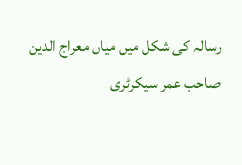رسالہ کی شکل میں میاں معراج الدین صاحب عمر سیکرٹری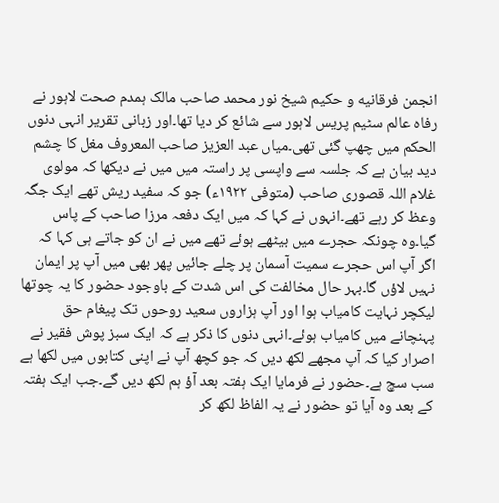انجمن فرقانیه و حکیم شیخ نور محمد صاحب مالک ہمدم صحت لاہور نے رفاہ عالم سٹیم پریس لاہور سے شائع کر دیا تھا۔اور زبانی تقریر انہی دنوں الحکم میں چھپ گئی تھی۔میاں عبد العزیز صاحب المعروف مغل کا چشم دید بیان ہے کہ جلسہ سے واپسی پر راستہ میں میں نے دیکھا کہ مولوی غلام اللہ قصوری صاحب (متوفی ۱۹۲۲ء) جو کہ سفید ریش تھے ایک جگہ وعظ کر رہے تھے۔انہوں نے کہا کہ میں ایک دفعہ مرزا صاحب کے پاس گیا۔وہ چونکہ حجرے میں بیٹھے ہوئے تھے میں نے ان کو جاتے ہی کہا کہ اگر آپ اس حجرے سمیت آسمان پر چلے جائیں پھر بھی میں آپ پر ایمان نہیں لاؤں گا۔بہر حال مخالفت کی اس شدت کے باوجود حضور کا یہ چوتھا لیکچر نہایت کامیاب ہوا اور آپ ہزاروں سعید روحوں تک پیغام حق پہنچانے میں کامیاب ہوئے۔انہی دنوں کا ذکر ہے کہ ایک سبز پوش فقیر نے اصرار کیا کہ آپ مجھے لکھ دیں کہ جو کچھ آپ نے اپنی کتابوں میں لکھا ہے سب سچ ہے۔حضور نے فرمایا ایک ہفتہ بعد آؤ ہم لکھ دیں گے۔جب ایک ہفتہ کے بعد وہ آیا تو حضور نے یہ الفاظ لکھ کر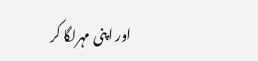اور اپنی مہرلگا کر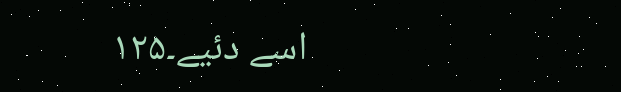اسے دئیے۔۱۲۵